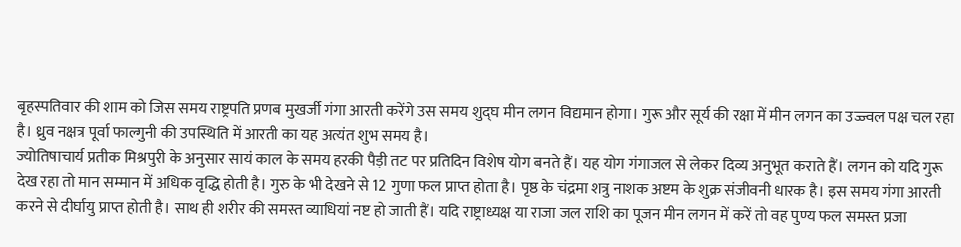बृहस्पतिवार की शाम को जिस समय राष्ट्रपति प्रणब मुखर्जी गंगा आरती करेंगे उस समय शुद्घ मीन लगन विद्यमान होगा। गुरू और सूर्य की रक्षा में मीन लगन का उज्ज्वल पक्ष चल रहा है। ध्रुव नक्षत्र पूर्वा फाल्गुनी की उपस्थिति में आरती का यह अत्यंत शुभ समय है।
ज्योतिषाचार्य प्रतीक मिश्रपुरी के अनुसार सायं काल के समय हरकी पैड़ी तट पर प्रतिदिन विशेष योग बनते हैं। यह योग गंगाजल से लेकर दिव्य अनुभूत कराते हैं। लगन को यदि गुरू देख रहा तो मान सम्मान में अधिक वृद्धि होती है। गुरु के भी देखने से 12 गुणा फल प्राप्त होता है। पृष्ठ के चंद्रमा शत्रु नाशक अष्टम के शुक्र संजीवनी धारक है। इस समय गंगा आरती करने से दीर्घायु प्राप्त होती है। साथ ही शरीर की समस्त व्याधियां नष्ट हो जाती हैं। यदि राष्ट्राध्यक्ष या राजा जल राशि का पूजन मीन लगन में करें तो वह पुण्य फल समस्त प्रजा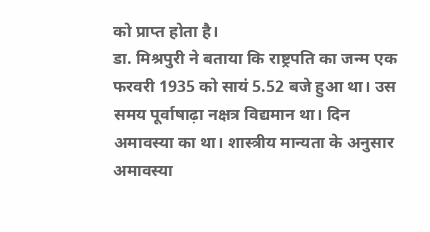को प्राप्त होता है।
डा. मिश्रपुरी ने बताया कि राष्ट्रपति का जन्म एक फरवरी 1935 को सायं 5.52 बजे हुआ था। उस समय पूर्वाषाढ़ा नक्षत्र विद्यमान था। दिन अमावस्या का था। शास्त्रीय मान्यता के अनुसार अमावस्या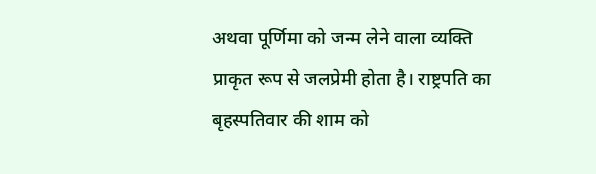अथवा पूर्णिमा को जन्म लेने वाला व्यक्ति प्राकृत रूप से जलप्रेमी होता है। राष्ट्रपति का बृहस्पतिवार की शाम को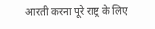आरती करना पूरे राष्ट्र के लिए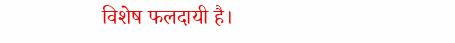विशेष फलदायी है।